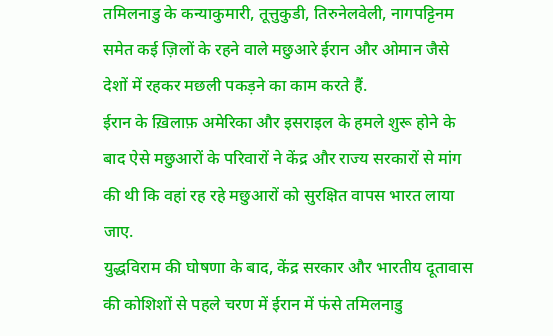तमिलनाडु के कन्याकुमारी, तूत्तुकुडी, तिरुनेलवेली, नागपट्टिनम समेत कई ज़िलों के रहने वाले मछुआरे ईरान और ओमान जैसे देशों में रहकर मछली पकड़ने का काम करते हैं.
ईरान के ख़िलाफ़ अमेरिका और इसराइल के हमले शुरू होने के बाद ऐसे मछुआरों के परिवारों ने केंद्र और राज्य सरकारों से मांग की थी कि वहां रह रहे मछुआरों को सुरक्षित वापस भारत लाया जाए.
युद्धविराम की घोषणा के बाद, केंद्र सरकार और भारतीय दूतावास की कोशिशों से पहले चरण में ईरान में फंसे तमिलनाडु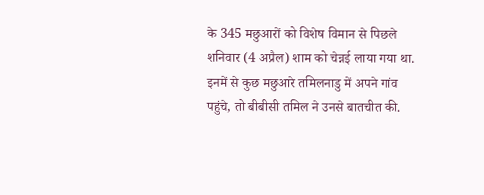के 345 मछुआरों को विशेष विमान से पिछले शनिवार (4 अप्रैल) शाम को चेन्नई लाया गया था.
इनमें से कुछ मछुआरे तमिलनाडु में अपने गांव पहुंचे, तो बीबीसी तमिल ने उनसे बातचीत की.